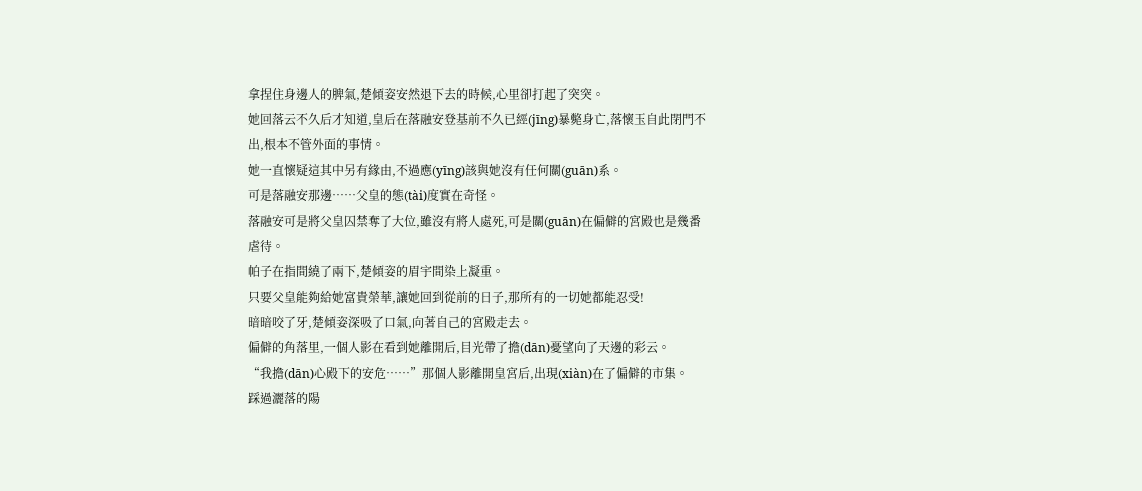拿捏住身邊人的脾氣,楚傾姿安然退下去的時候,心里卻打起了突突。
她回落云不久后才知道,皇后在落融安登基前不久已經(jīng)暴斃身亡,落懷玉自此閉門不出,根本不管外面的事情。
她一直懷疑這其中另有緣由,不過應(yīng)該與她沒有任何關(guān)系。
可是落融安那邊……父皇的態(tài)度實在奇怪。
落融安可是將父皇囚禁奪了大位,雖沒有將人處死,可是關(guān)在偏僻的宮殿也是幾番虐待。
帕子在指間繞了兩下,楚傾姿的眉宇間染上凝重。
只要父皇能夠給她富貴榮華,讓她回到從前的日子,那所有的一切她都能忍受!
暗暗咬了牙,楚傾姿深吸了口氣,向著自己的宮殿走去。
偏僻的角落里,一個人影在看到她離開后,目光帶了擔(dān)憂望向了天邊的彩云。
“我擔(dān)心殿下的安危……”那個人影離開皇宮后,出現(xiàn)在了偏僻的市集。
踩過灑落的陽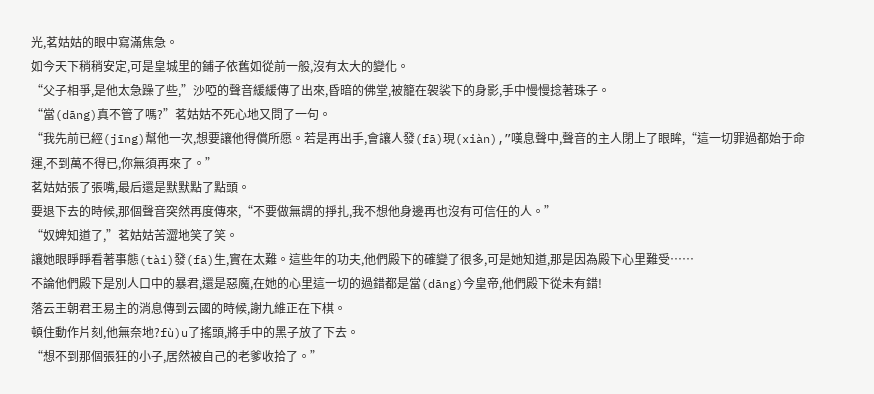光,茗姑姑的眼中寫滿焦急。
如今天下稍稍安定,可是皇城里的鋪子依舊如從前一般,沒有太大的變化。
“父子相爭,是他太急躁了些,”沙啞的聲音緩緩傳了出來,昏暗的佛堂,被籠在袈裟下的身影,手中慢慢捻著珠子。
“當(dāng)真不管了嗎?”茗姑姑不死心地又問了一句。
“我先前已經(jīng)幫他一次,想要讓他得償所愿。若是再出手,會讓人發(fā)現(xiàn),”嘆息聲中,聲音的主人閉上了眼眸,“這一切罪過都始于命運,不到萬不得已,你無須再來了。”
茗姑姑張了張嘴,最后還是默默點了點頭。
要退下去的時候,那個聲音突然再度傳來,“不要做無謂的掙扎,我不想他身邊再也沒有可信任的人。”
“奴婢知道了,”茗姑姑苦澀地笑了笑。
讓她眼睜睜看著事態(tài)發(fā)生,實在太難。這些年的功夫,他們殿下的確變了很多,可是她知道,那是因為殿下心里難受……
不論他們殿下是別人口中的暴君,還是惡魔,在她的心里這一切的過錯都是當(dāng)今皇帝,他們殿下從未有錯!
落云王朝君王易主的消息傳到云國的時候,謝九維正在下棋。
頓住動作片刻,他無奈地?fù)u了搖頭,將手中的黑子放了下去。
“想不到那個張狂的小子,居然被自己的老爹收拾了。”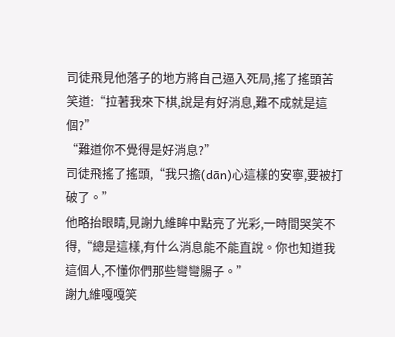司徒飛見他落子的地方將自己逼入死局,搖了搖頭苦笑道:“拉著我來下棋,說是有好消息,難不成就是這個?”
“難道你不覺得是好消息?”
司徒飛搖了搖頭,“我只擔(dān)心這樣的安寧,要被打破了。”
他略抬眼睛,見謝九維眸中點亮了光彩,一時間哭笑不得,“總是這樣,有什么消息能不能直說。你也知道我這個人,不懂你們那些彎彎腸子。”
謝九維嘎嘎笑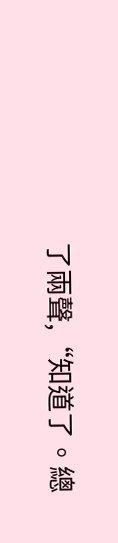了兩聲,“知道了。總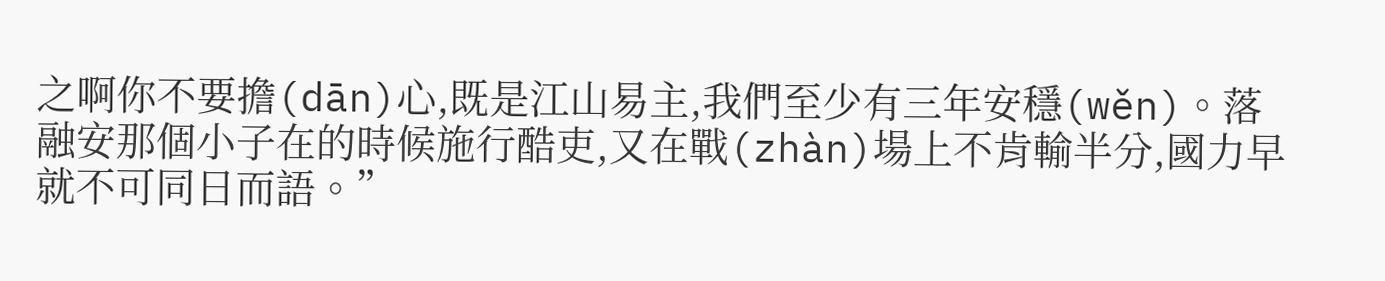之啊你不要擔(dān)心,既是江山易主,我們至少有三年安穩(wěn)。落融安那個小子在的時候施行酷吏,又在戰(zhàn)場上不肯輸半分,國力早就不可同日而語。”